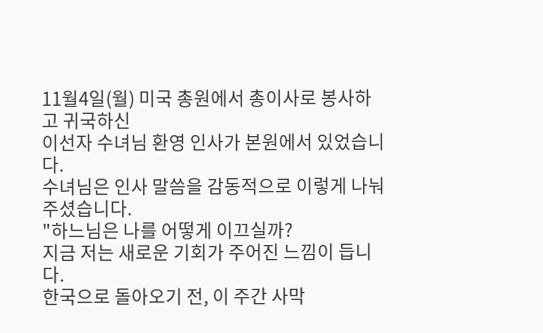11월4일(월) 미국 총원에서 총이사로 봉사하고 귀국하신
이선자 수녀님 환영 인사가 본원에서 있었습니다.
수녀님은 인사 말씀을 감동적으로 이렇게 나눠주셨습니다.
"하느님은 나를 어떻게 이끄실까?
지금 저는 새로운 기회가 주어진 느낌이 듭니다.
한국으로 돌아오기 전, 이 주간 사막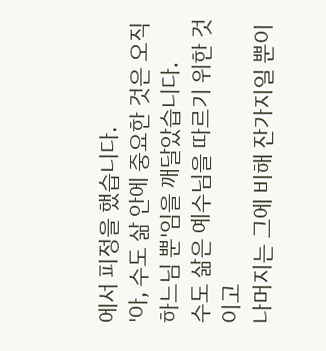에서 피정을 했습니다.
'아, 수도 삶 안에 중요한 것은 오직 하느님 뿐'임을 깨달았습니다.
수도 삶은 예수님을 따르기 위한 것이고
나머지는 그에 비해 잔가지일 뿐이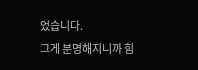었습니다.
그게 분명해지니까 힘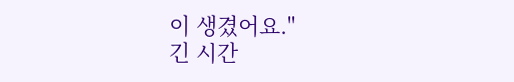이 생겼어요."
긴 시간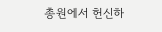총원에서 헌신하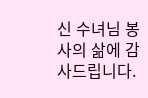신 수녀님 봉사의 삶에 감사드립니다.